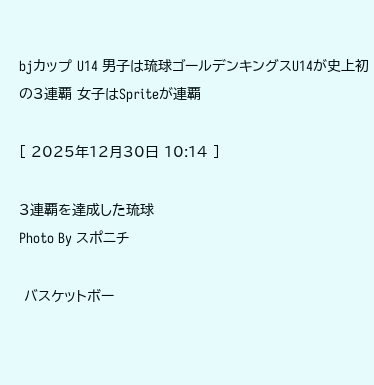bjカップ U14 男子は琉球ゴールデンキングスU14が史上初の3連覇 女子はSpriteが連覇

[ 2025年12月30日 10:14 ]

3連覇を達成した琉球
Photo By スポニチ

 バスケットボー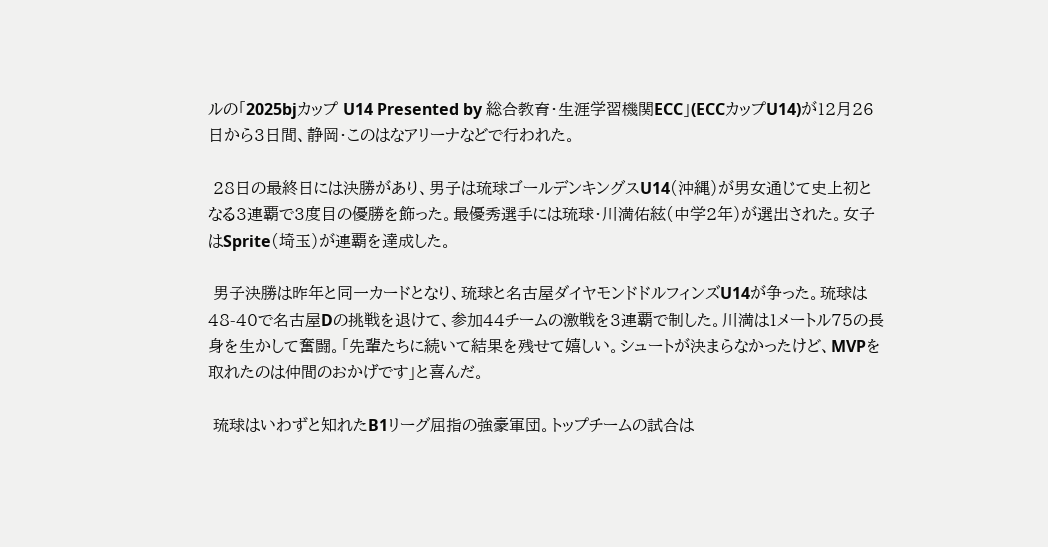ルの「2025bjカップ U14 Presented by 総合教育・生涯学習機関ECC」(ECCカップU14)が12月26日から3日間、静岡・このはなアリーナなどで行われた。

 28日の最終日には決勝があり、男子は琉球ゴールデンキングスU14(沖縄)が男女通じて史上初となる3連覇で3度目の優勝を飾った。最優秀選手には琉球・川満佑絃(中学2年)が選出された。女子はSprite(埼玉)が連覇を達成した。

 男子決勝は昨年と同一カードとなり、琉球と名古屋ダイヤモンドドルフィンズU14が争った。琉球は48-40で名古屋Dの挑戦を退けて、参加44チームの激戦を3連覇で制した。川満は1メートル75の長身を生かして奮闘。「先輩たちに続いて結果を残せて嬉しい。シュートが決まらなかったけど、MVPを取れたのは仲間のおかげです」と喜んだ。

 琉球はいわずと知れたB1リーグ屈指の強豪軍団。トップチームの試合は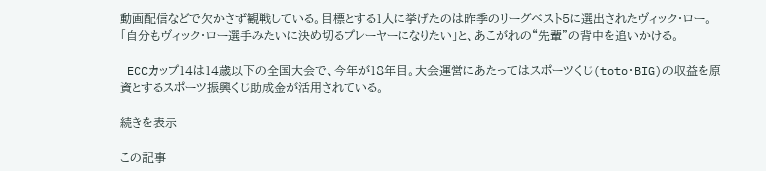動画配信などで欠かさず観戦している。目標とする1人に挙げたのは昨季のリーグベスト5に選出されたヴィック・ロー。「自分もヴィック・ロー選手みたいに決め切るプレーヤーになりたい」と、あこがれの“先輩”の背中を追いかける。

 ECCカップ14は14歳以下の全国大会で、今年が18年目。大会運営にあたってはスポーツくじ(toto・BIG)の収益を原資とするスポーツ振興くじ助成金が活用されている。

続きを表示

この記事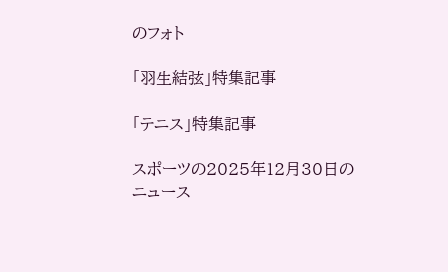のフォト

「羽生結弦」特集記事

「テニス」特集記事

スポーツの2025年12月30日のニュース